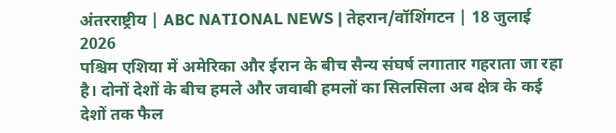अंतरराष्ट्रीय | ABC NATIONAL NEWS | तेहरान/वॉशिंगटन | 18 जुलाई 2026
पश्चिम एशिया में अमेरिका और ईरान के बीच सैन्य संघर्ष लगातार गहराता जा रहा है। दोनों देशों के बीच हमले और जवाबी हमलों का सिलसिला अब क्षेत्र के कई देशों तक फैल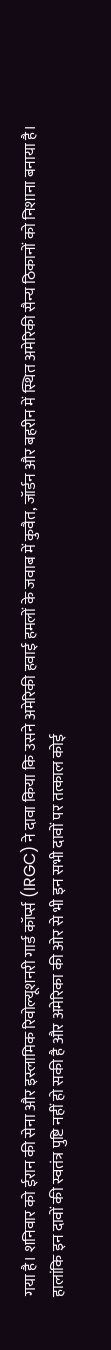गया है। शनिवार को ईरान की सेना और इस्लामिक रिवोल्यूशनरी गार्ड कॉर्प्स (IRGC) ने दावा किया कि उसने अमेरिकी हवाई हमलों के जवाब में कुवैत, जॉर्डन और बहरीन में स्थित अमेरिकी सैन्य ठिकानों को निशाना बनाया है। हालांकि इन दावों की स्वतंत्र पुष्टि नहीं हो सकी है और अमेरिका की ओर से भी इन सभी दावों पर तत्काल कोई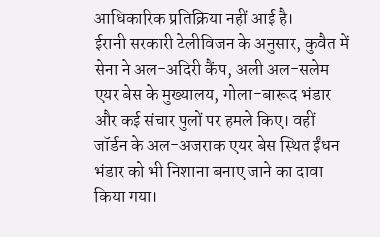आधिकारिक प्रतिक्रिया नहीं आई है।
ईरानी सरकारी टेलीविजन के अनुसार, कुवैत में सेना ने अल-अदिरी कैंप, अली अल-सलेम एयर बेस के मुख्यालय, गोला-बारूद भंडार और कई संचार पुलों पर हमले किए। वहीं जॉर्डन के अल-अजराक एयर बेस स्थित ईंधन भंडार को भी निशाना बनाए जाने का दावा किया गया।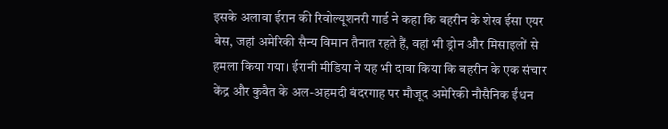इसके अलावा ईरान की रिवोल्यूशनरी गार्ड ने कहा कि बहरीन के शेख ईसा एयर बेस, जहां अमेरिकी सैन्य विमान तैनात रहते हैं, वहां भी ड्रोन और मिसाइलों से हमला किया गया। ईरानी मीडिया ने यह भी दावा किया कि बहरीन के एक संचार केंद्र और कुवैत के अल-अहमदी बंदरगाह पर मौजूद अमेरिकी नौसैनिक ईंधन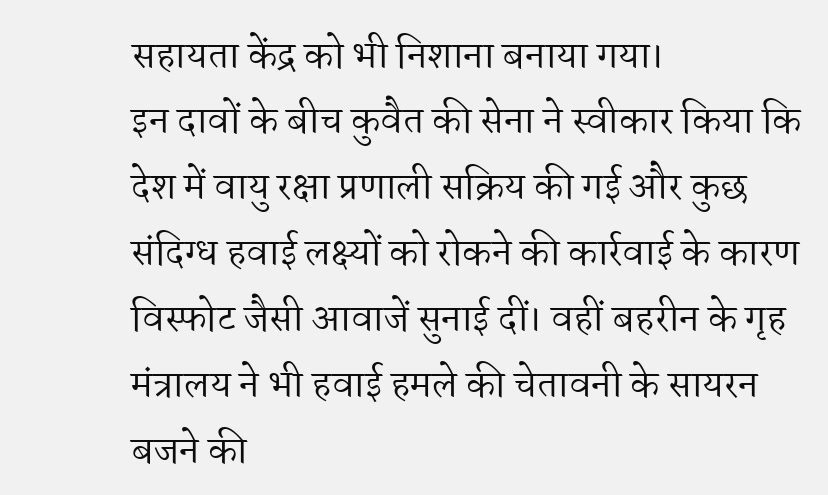सहायता केंद्र को भी निशाना बनाया गया।
इन दावों के बीच कुवैत की सेना ने स्वीकार किया कि देश में वायु रक्षा प्रणाली सक्रिय की गई और कुछ संदिग्ध हवाई लक्ष्यों को रोकने की कार्रवाई के कारण विस्फोट जैसी आवाजें सुनाई दीं। वहीं बहरीन के गृह मंत्रालय ने भी हवाई हमले की चेतावनी के सायरन बजने की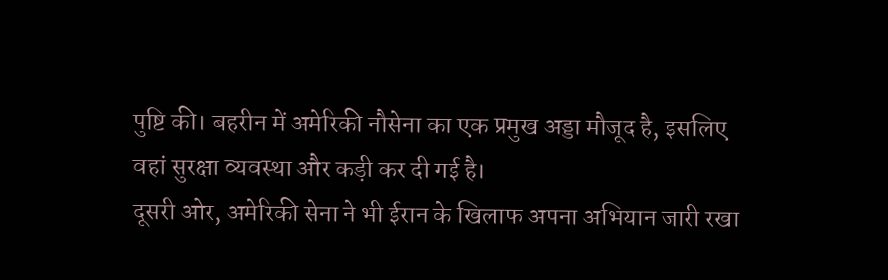पुष्टि की। बहरीन में अमेरिकी नौसेना का एक प्रमुख अड्डा मौजूद है, इसलिए वहां सुरक्षा व्यवस्था और कड़ी कर दी गई है।
दूसरी ओर, अमेरिकी सेना ने भी ईरान के खिलाफ अपना अभियान जारी रखा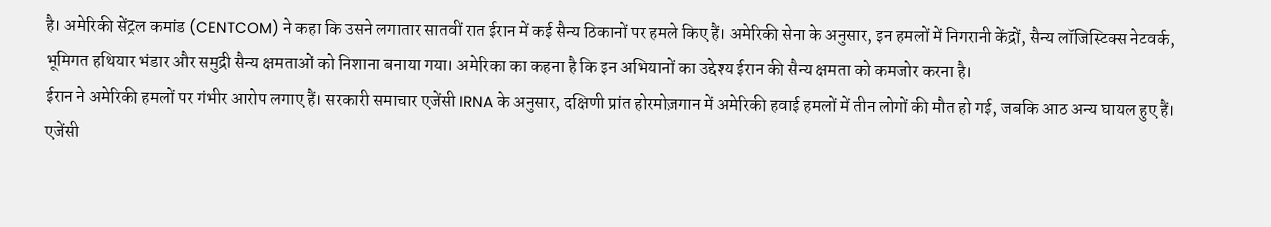है। अमेरिकी सेंट्रल कमांड (CENTCOM) ने कहा कि उसने लगातार सातवीं रात ईरान में कई सैन्य ठिकानों पर हमले किए हैं। अमेरिकी सेना के अनुसार, इन हमलों में निगरानी केंद्रों, सैन्य लॉजिस्टिक्स नेटवर्क, भूमिगत हथियार भंडार और समुद्री सैन्य क्षमताओं को निशाना बनाया गया। अमेरिका का कहना है कि इन अभियानों का उद्देश्य ईरान की सैन्य क्षमता को कमजोर करना है।
ईरान ने अमेरिकी हमलों पर गंभीर आरोप लगाए हैं। सरकारी समाचार एजेंसी IRNA के अनुसार, दक्षिणी प्रांत होरमोज़गान में अमेरिकी हवाई हमलों में तीन लोगों की मौत हो गई, जबकि आठ अन्य घायल हुए हैं। एजेंसी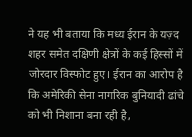ने यह भी बताया कि मध्य ईरान के यज़्द शहर समेत दक्षिणी क्षेत्रों के कई हिस्सों में जोरदार विस्फोट हुए। ईरान का आरोप है कि अमेरिकी सेना नागरिक बुनियादी ढांचे को भी निशाना बना रही है,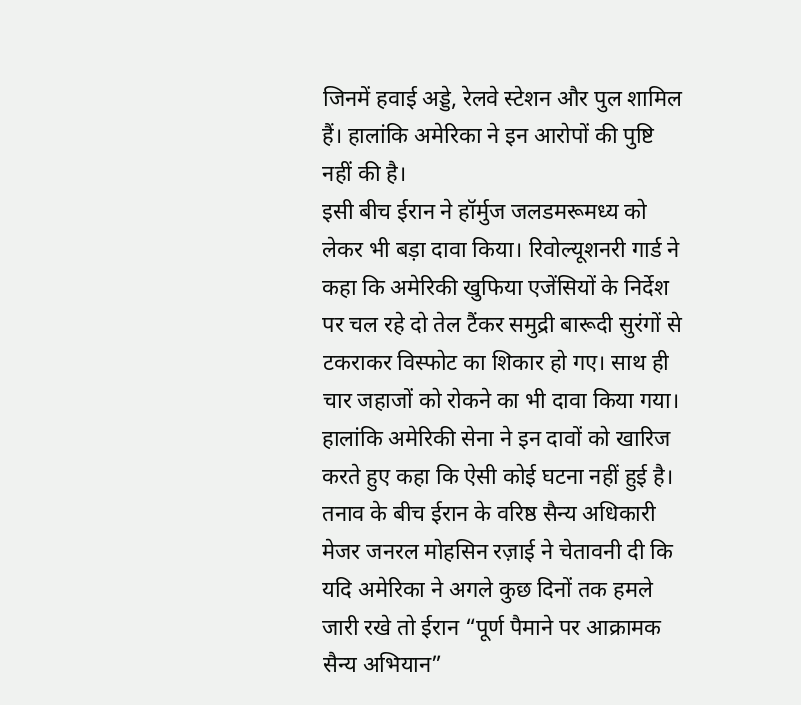जिनमें हवाई अड्डे, रेलवे स्टेशन और पुल शामिल हैं। हालांकि अमेरिका ने इन आरोपों की पुष्टि नहीं की है।
इसी बीच ईरान ने हॉर्मुज जलडमरूमध्य को लेकर भी बड़ा दावा किया। रिवोल्यूशनरी गार्ड ने कहा कि अमेरिकी खुफिया एजेंसियों के निर्देश पर चल रहे दो तेल टैंकर समुद्री बारूदी सुरंगों से टकराकर विस्फोट का शिकार हो गए। साथ ही चार जहाजों को रोकने का भी दावा किया गया। हालांकि अमेरिकी सेना ने इन दावों को खारिज करते हुए कहा कि ऐसी कोई घटना नहीं हुई है।
तनाव के बीच ईरान के वरिष्ठ सैन्य अधिकारी मेजर जनरल मोहसिन रज़ाई ने चेतावनी दी कि यदि अमेरिका ने अगले कुछ दिनों तक हमले जारी रखे तो ईरान “पूर्ण पैमाने पर आक्रामक सैन्य अभियान”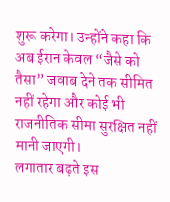शुरू करेगा। उन्होंने कहा कि अब ईरान केवल “जैसे को तैसा” जवाब देने तक सीमित नहीं रहेगा और कोई भी राजनीतिक सीमा सुरक्षित नहीं मानी जाएगी।
लगातार बढ़ते इस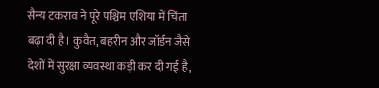सैन्य टकराव ने पूरे पश्चिम एशिया में चिंता बढ़ा दी है। कुवैत, बहरीन और जॉर्डन जैसे देशों में सुरक्षा व्यवस्था कड़ी कर दी गई है,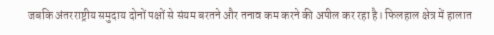जबकि अंतरराष्ट्रीय समुदाय दोनों पक्षों से संयम बरतने और तनाव कम करने की अपील कर रहा है। फिलहाल क्षेत्र में हालात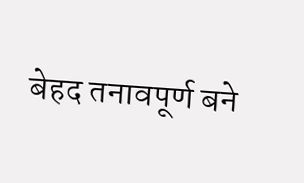बेहद तनावपूर्ण बने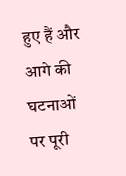हुए हैं और आगे की घटनाओं पर पूरी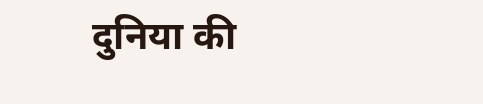दुनिया की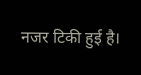नजर टिकी हुई है।